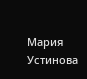Мария Устинова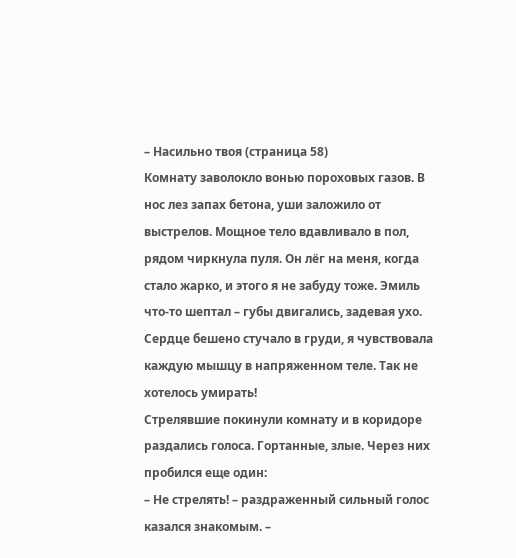– Насильно твоя (страница 58)
Комнату заволокло вонью пороховых газов. В нос лез запах бетона, уши заложило от выстрелов. Мощное тело вдавливало в пол, рядом чиркнула пуля. Он лёг на меня, когда стало жарко, и этого я не забуду тоже. Эмиль что-то шептал – губы двигались, задевая ухо.
Сердце бешено стучало в груди, я чувствовала каждую мышцу в напряженном теле. Так не хотелось умирать!
Стрелявшие покинули комнату и в коридоре раздались голоса. Гортанные, злые. Через них пробился еще один:
– Не стрелять! – раздраженный сильный голос казался знакомым. –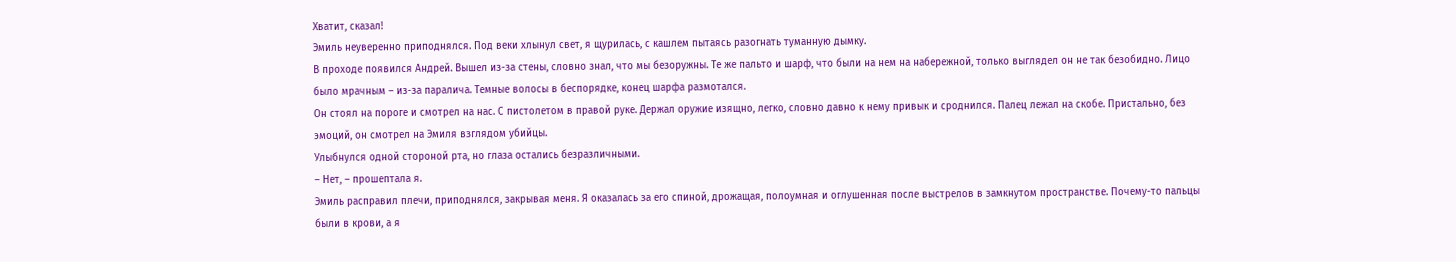Хватит, сказал!
Эмиль неуверенно приподнялся. Под веки хлынул свет, я щурилась, с кашлем пытаясь разогнать туманную дымку.
В проходе появился Андрей. Вышел из-за стены, словно знал, что мы безоружны. Те же пальто и шарф, что были на нем на набережной, только выглядел он не так безобидно. Лицо было мрачным – из-за паралича. Темные волосы в беспорядке, конец шарфа размотался.
Он стоял на пороге и смотрел на нас. С пистолетом в правой руке. Держал оружие изящно, легко, словно давно к нему привык и сроднился. Палец лежал на скобе. Пристально, без эмоций, он смотрел на Эмиля взглядом убийцы.
Улыбнулся одной стороной рта, но глаза остались безразличными.
– Нет, – прошептала я.
Эмиль расправил плечи, приподнялся, закрывая меня. Я оказалась за его спиной, дрожащая, полоумная и оглушенная после выстрелов в замкнутом пространстве. Почему-то пальцы были в крови, а я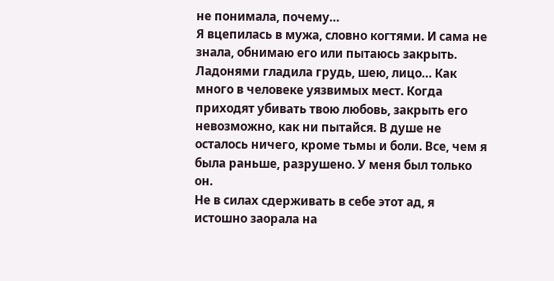не понимала, почему…
Я вцепилась в мужа, словно когтями. И сама не знала, обнимаю его или пытаюсь закрыть. Ладонями гладила грудь, шею, лицо… Как много в человеке уязвимых мест. Когда приходят убивать твою любовь, закрыть его невозможно, как ни пытайся. В душе не осталось ничего, кроме тьмы и боли. Все, чем я была раньше, разрушено. У меня был только он.
Не в силах сдерживать в себе этот ад, я истошно заорала на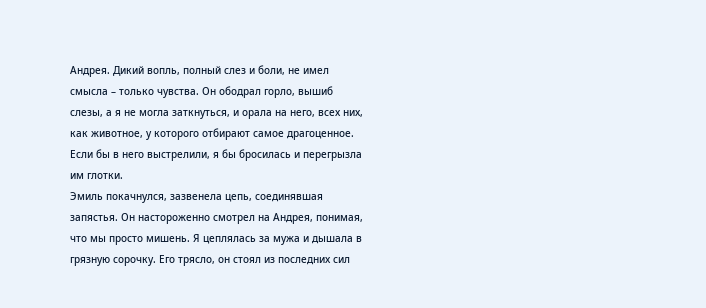Андрея. Дикий вопль, полный слез и боли, не имел смысла – только чувства. Он ободрал горло, вышиб слезы, а я не могла заткнуться, и орала на него, всех них, как животное, у которого отбирают самое драгоценное.
Если бы в него выстрелили, я бы бросилась и перегрызла им глотки.
Эмиль покачнулся, зазвенела цепь, соединявшая запястья. Он настороженно смотрел на Андрея, понимая, что мы просто мишень. Я цеплялась за мужа и дышала в грязную сорочку. Его трясло, он стоял из последних сил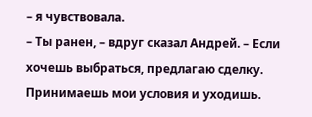– я чувствовала.
– Ты ранен, – вдруг сказал Андрей. – Если хочешь выбраться, предлагаю сделку. Принимаешь мои условия и уходишь.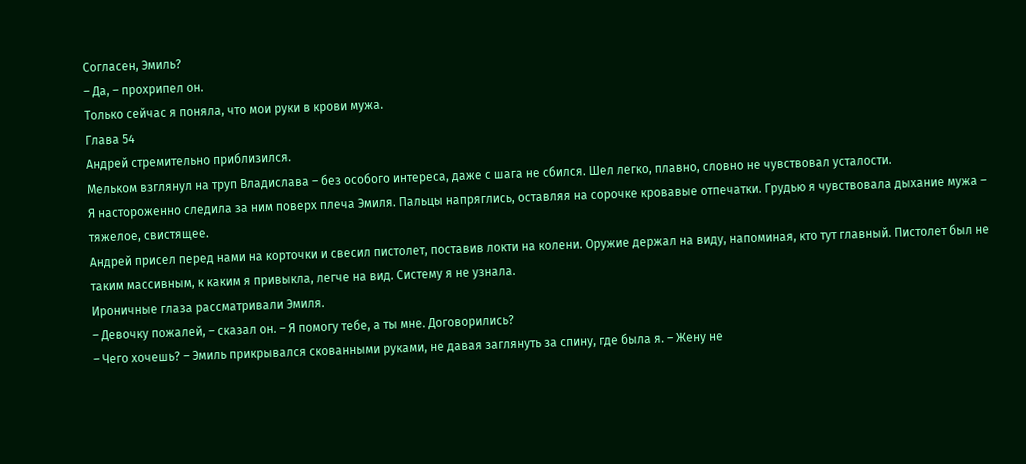Согласен, Эмиль?
– Да, – прохрипел он.
Только сейчас я поняла, что мои руки в крови мужа.
Глава 54
Андрей стремительно приблизился.
Мельком взглянул на труп Владислава – без особого интереса, даже с шага не сбился. Шел легко, плавно, словно не чувствовал усталости.
Я настороженно следила за ним поверх плеча Эмиля. Пальцы напряглись, оставляя на сорочке кровавые отпечатки. Грудью я чувствовала дыхание мужа – тяжелое, свистящее.
Андрей присел перед нами на корточки и свесил пистолет, поставив локти на колени. Оружие держал на виду, напоминая, кто тут главный. Пистолет был не таким массивным, к каким я привыкла, легче на вид. Систему я не узнала.
Ироничные глаза рассматривали Эмиля.
– Девочку пожалей, – сказал он. – Я помогу тебе, а ты мне. Договорились?
– Чего хочешь? – Эмиль прикрывался скованными руками, не давая заглянуть за спину, где была я. – Жену не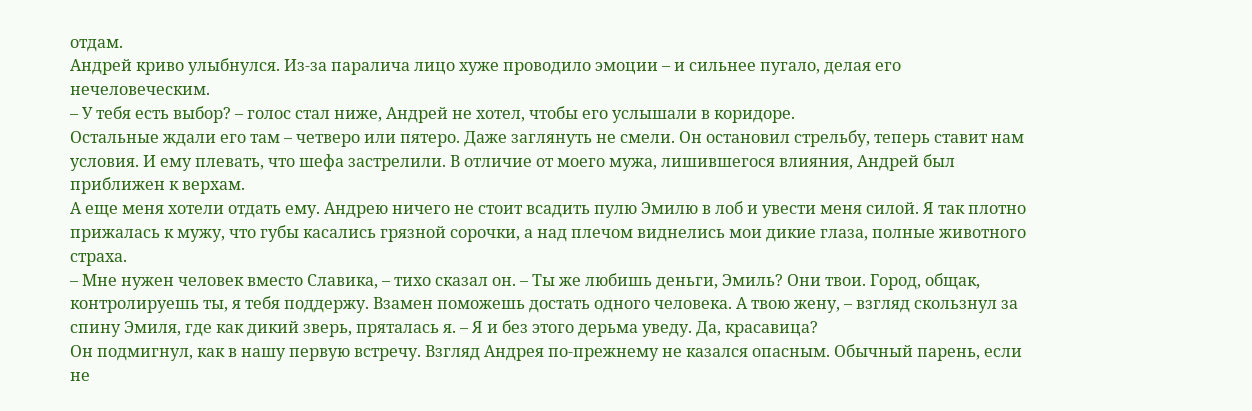отдам.
Андрей криво улыбнулся. Из-за паралича лицо хуже проводило эмоции – и сильнее пугало, делая его нечеловеческим.
– У тебя есть выбор? – голос стал ниже, Андрей не хотел, чтобы его услышали в коридоре.
Остальные ждали его там – четверо или пятеро. Даже заглянуть не смели. Он остановил стрельбу, теперь ставит нам условия. И ему плевать, что шефа застрелили. В отличие от моего мужа, лишившегося влияния, Андрей был приближен к верхам.
А еще меня хотели отдать ему. Андрею ничего не стоит всадить пулю Эмилю в лоб и увести меня силой. Я так плотно прижалась к мужу, что губы касались грязной сорочки, а над плечом виднелись мои дикие глаза, полные животного страха.
– Мне нужен человек вместо Славика, – тихо сказал он. – Ты же любишь деньги, Эмиль? Они твои. Город, общак, контролируешь ты, я тебя поддержу. Взамен поможешь достать одного человека. А твою жену, – взгляд скользнул за спину Эмиля, где как дикий зверь, пряталась я. – Я и без этого дерьма уведу. Да, красавица?
Он подмигнул, как в нашу первую встречу. Взгляд Андрея по-прежнему не казался опасным. Обычный парень, если не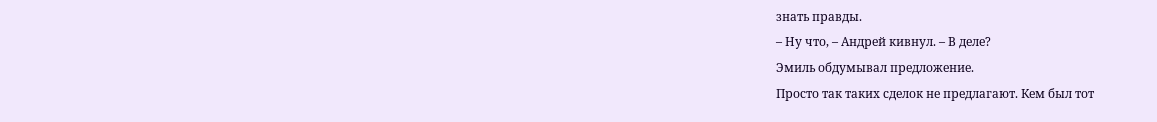знать правды.
– Ну что, – Андрей кивнул. – В деле?
Эмиль обдумывал предложение.
Просто так таких сделок не предлагают. Кем был тот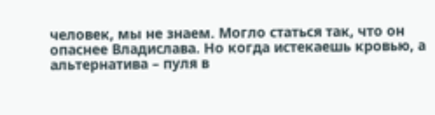человек, мы не знаем. Могло статься так, что он опаснее Владислава. Но когда истекаешь кровью, а альтернатива – пуля в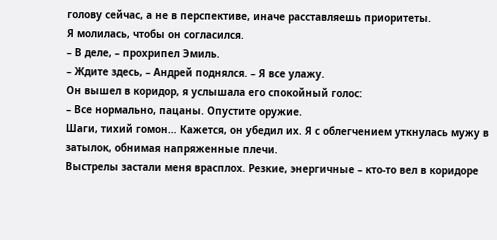голову сейчас, а не в перспективе, иначе расставляешь приоритеты.
Я молилась, чтобы он согласился.
– В деле, – прохрипел Эмиль.
– Ждите здесь, – Андрей поднялся. – Я все улажу.
Он вышел в коридор, я услышала его спокойный голос:
– Все нормально, пацаны. Опустите оружие.
Шаги, тихий гомон… Кажется, он убедил их. Я с облегчением уткнулась мужу в затылок, обнимая напряженные плечи.
Выстрелы застали меня врасплох. Резкие, энергичные – кто-то вел в коридоре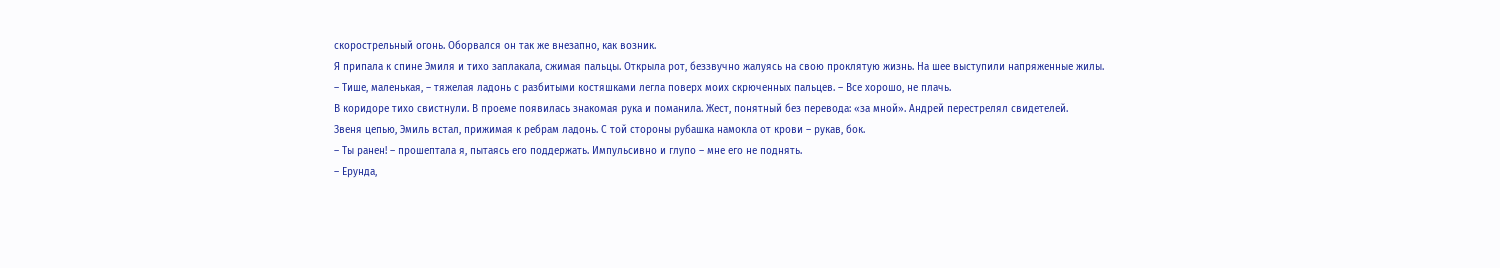скорострельный огонь. Оборвался он так же внезапно, как возник.
Я припала к спине Эмиля и тихо заплакала, сжимая пальцы. Открыла рот, беззвучно жалуясь на свою проклятую жизнь. На шее выступили напряженные жилы.
– Тише, маленькая, – тяжелая ладонь с разбитыми костяшками легла поверх моих скрюченных пальцев. – Все хорошо, не плачь.
В коридоре тихо свистнули. В проеме появилась знакомая рука и поманила. Жест, понятный без перевода: «за мной». Андрей перестрелял свидетелей.
Звеня цепью, Эмиль встал, прижимая к ребрам ладонь. С той стороны рубашка намокла от крови – рукав, бок.
– Ты ранен! – прошептала я, пытаясь его поддержать. Импульсивно и глупо – мне его не поднять.
– Ерунда,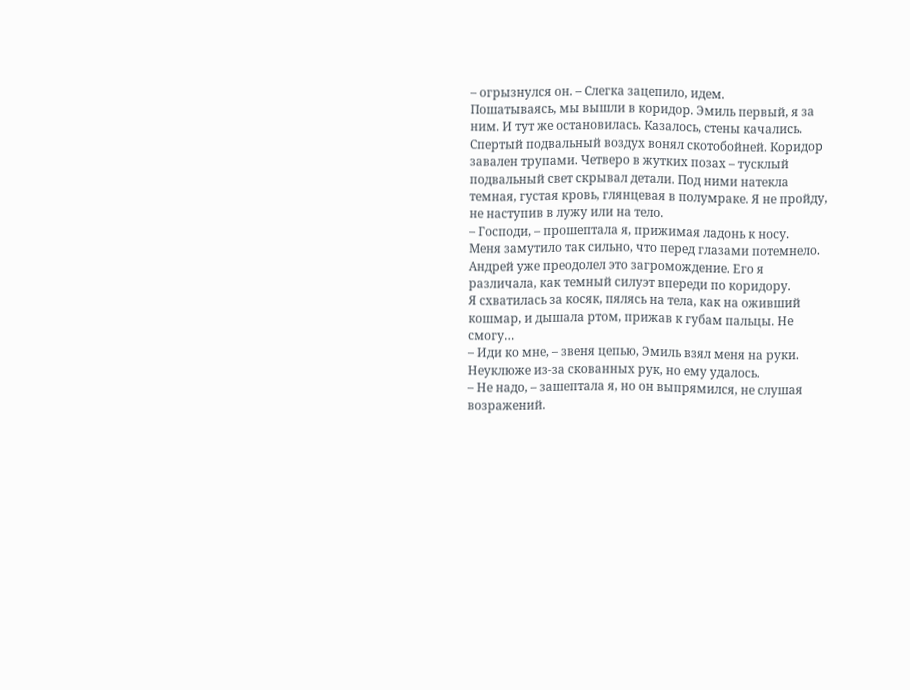– огрызнулся он. – Слегка зацепило, идем.
Пошатываясь, мы вышли в коридор. Эмиль первый, я за ним. И тут же остановилась. Казалось, стены качались. Спертый подвальный воздух вонял скотобойней. Коридор завален трупами. Четверо в жутких позах – тусклый подвальный свет скрывал детали. Под ними натекла темная, густая кровь, глянцевая в полумраке. Я не пройду, не наступив в лужу или на тело.
– Господи, – прошептала я, прижимая ладонь к носу.
Меня замутило так сильно, что перед глазами потемнело.
Андрей уже преодолел это загромождение. Его я различала, как темный силуэт впереди по коридору.
Я схватилась за косяк, пялясь на тела, как на оживший кошмар, и дышала ртом, прижав к губам пальцы. Не смогу…
– Иди ко мне, – звеня цепью, Эмиль взял меня на руки. Неуклюже из-за скованных рук, но ему удалось.
– Не надо, – зашептала я, но он выпрямился, не слушая возражений.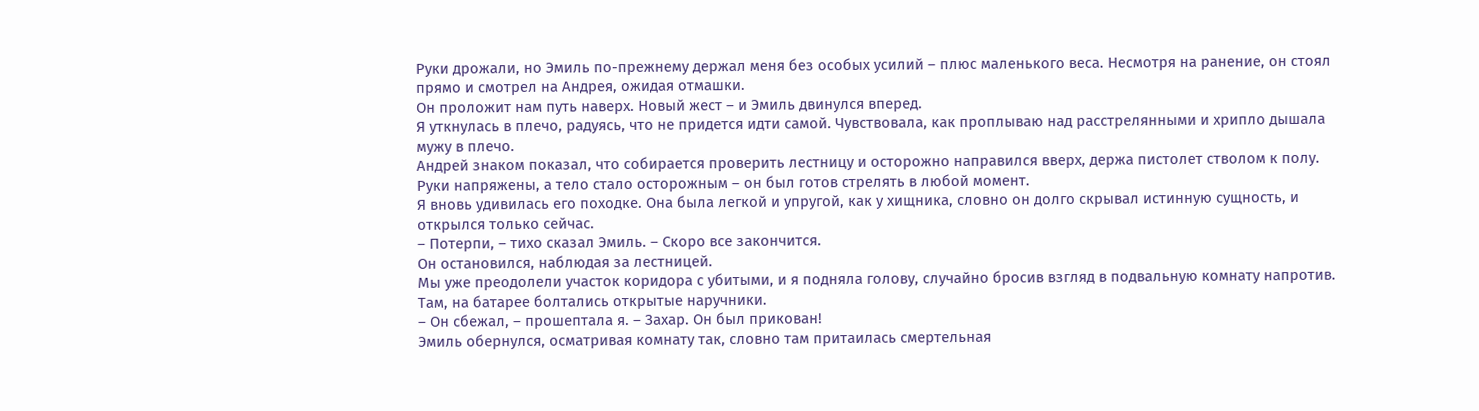Руки дрожали, но Эмиль по-прежнему держал меня без особых усилий – плюс маленького веса. Несмотря на ранение, он стоял прямо и смотрел на Андрея, ожидая отмашки.
Он проложит нам путь наверх. Новый жест – и Эмиль двинулся вперед.
Я уткнулась в плечо, радуясь, что не придется идти самой. Чувствовала, как проплываю над расстрелянными и хрипло дышала мужу в плечо.
Андрей знаком показал, что собирается проверить лестницу и осторожно направился вверх, держа пистолет стволом к полу. Руки напряжены, а тело стало осторожным – он был готов стрелять в любой момент.
Я вновь удивилась его походке. Она была легкой и упругой, как у хищника, словно он долго скрывал истинную сущность, и открылся только сейчас.
– Потерпи, – тихо сказал Эмиль. – Скоро все закончится.
Он остановился, наблюдая за лестницей.
Мы уже преодолели участок коридора с убитыми, и я подняла голову, случайно бросив взгляд в подвальную комнату напротив. Там, на батарее болтались открытые наручники.
– Он сбежал, – прошептала я. – Захар. Он был прикован!
Эмиль обернулся, осматривая комнату так, словно там притаилась смертельная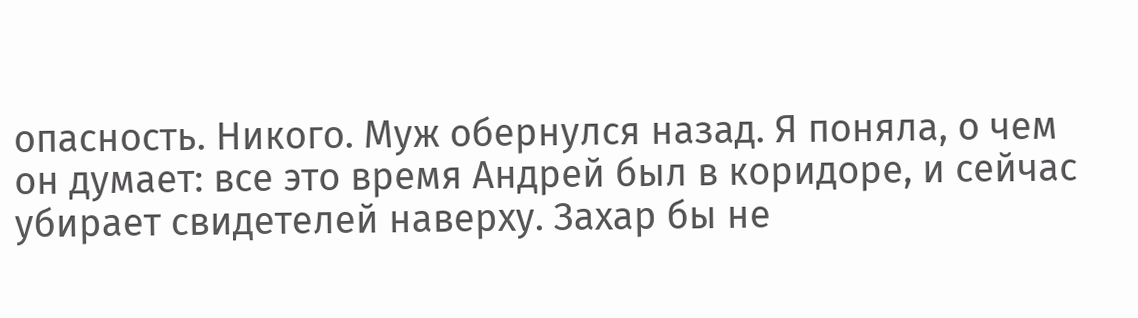опасность. Никого. Муж обернулся назад. Я поняла, о чем он думает: все это время Андрей был в коридоре, и сейчас убирает свидетелей наверху. Захар бы не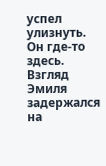успел улизнуть. Он где-то здесь.
Взгляд Эмиля задержался на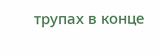трупах в конце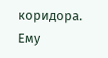коридора. Ему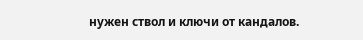нужен ствол и ключи от кандалов.